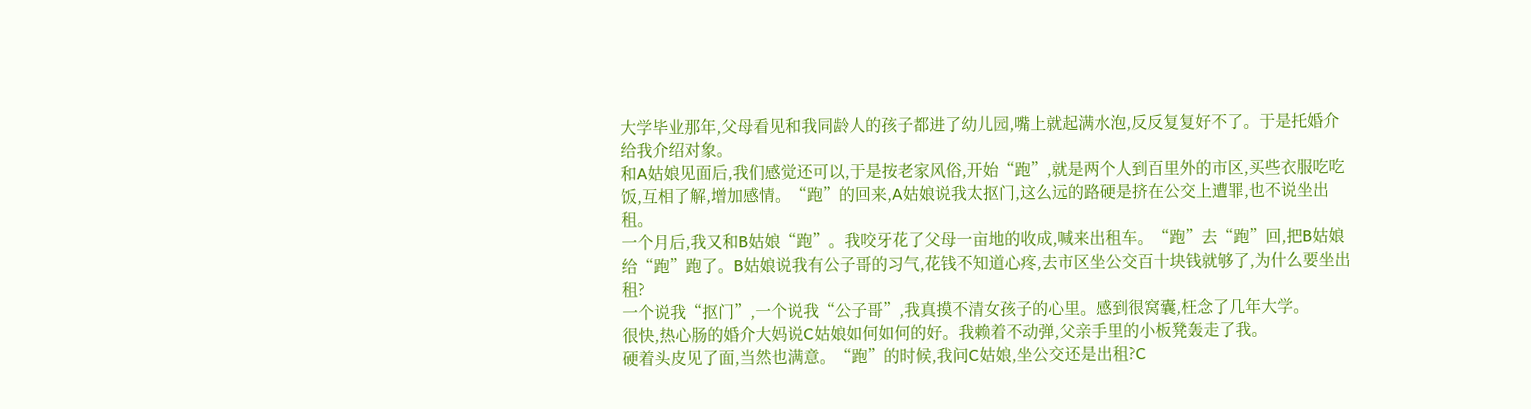大学毕业那年,父母看见和我同龄人的孩子都进了幼儿园,嘴上就起满水泡,反反复复好不了。于是托婚介给我介绍对象。
和A姑娘见面后,我们感觉还可以,于是按老家风俗,开始“跑”,就是两个人到百里外的市区,买些衣服吃吃饭,互相了解,增加感情。“跑”的回来,A姑娘说我太抠门,这么远的路硬是挤在公交上遭罪,也不说坐出租。
一个月后,我又和B姑娘“跑”。我咬牙花了父母一亩地的收成,喊来出租车。“跑”去“跑”回,把B姑娘给“跑”跑了。B姑娘说我有公子哥的习气,花钱不知道心疼,去市区坐公交百十块钱就够了,为什么要坐出租?
一个说我“抠门”,一个说我“公子哥”,我真摸不清女孩子的心里。感到很窝囊,枉念了几年大学。
很快,热心肠的婚介大妈说C姑娘如何如何的好。我赖着不动弹,父亲手里的小板凳轰走了我。
硬着头皮见了面,当然也满意。“跑”的时候,我问C姑娘,坐公交还是出租?C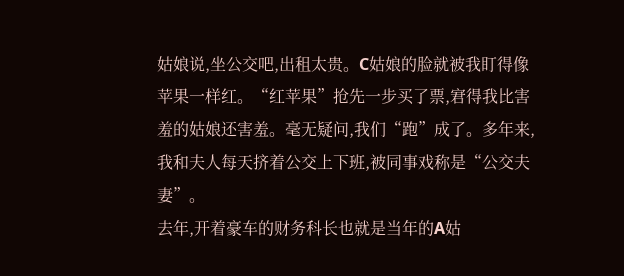姑娘说,坐公交吧,出租太贵。C姑娘的脸就被我盯得像苹果一样红。“红苹果”抢先一步买了票,宭得我比害羞的姑娘还害羞。毫无疑问,我们“跑”成了。多年来,我和夫人每天挤着公交上下班,被同事戏称是“公交夫妻”。
去年,开着豪车的财务科长也就是当年的A姑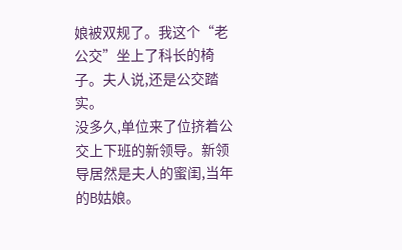娘被双规了。我这个“老公交”坐上了科长的椅子。夫人说,还是公交踏实。
没多久,单位来了位挤着公交上下班的新领导。新领导居然是夫人的蜜闺,当年的B姑娘。